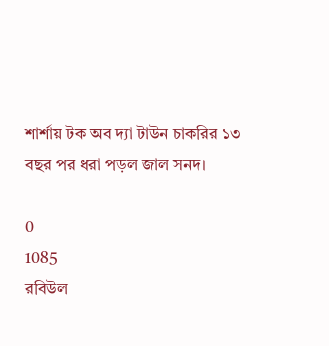শার্শায় টক অব দ্যা টাউন চাকরির ১৩ বছর পর ধরা পড়ল জাল সনদ।

0
1085
রবিউল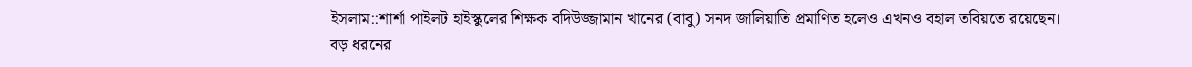ইসলাম::শার্শা পাইলট হাইস্কুলের শিক্ষক বদিউজ্জামান খানের (বাবু) সনদ জালিয়াতি প্রমাণিত হলেও এখনও বহাল তবিয়তে রয়েছেন। বড় ধরনের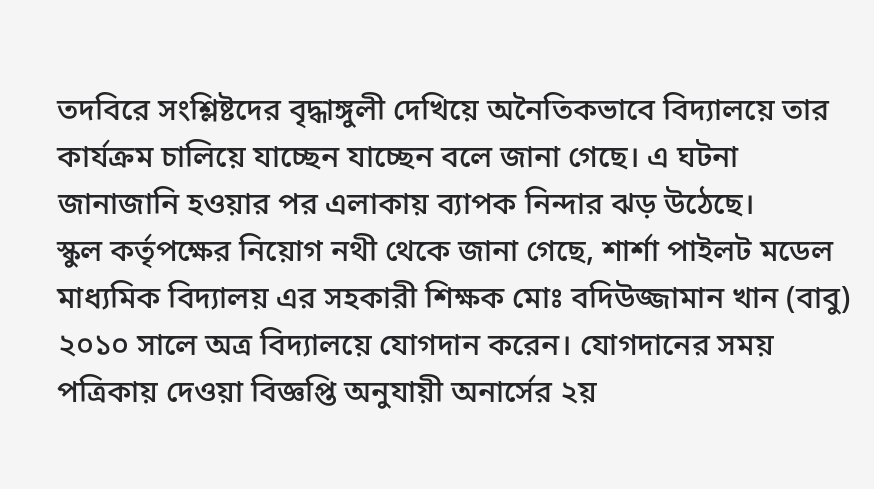তদবিরে সংশ্লিষ্টদের বৃদ্ধাঙ্গুলী দেখিয়ে অনৈতিকভাবে বিদ্যালয়ে তার কার্যক্রম চালিয়ে যাচ্ছেন যাচ্ছেন বলে জানা গেছে। এ ঘটনা জানাজানি হওয়ার পর এলাকায় ব্যাপক নিন্দার ঝড় উঠেছে।
স্কুল কর্তৃপক্ষের নিয়োগ নথী থেকে জানা গেছে, শার্শা পাইলট মডেল মাধ্যমিক বিদ্যালয় এর সহকারী শিক্ষক মোঃ বদিউজ্জামান খান (বাবু) ২০১০ সালে অত্র বিদ্যালয়ে যোগদান করেন। যোগদানের সময় পত্রিকায় দেওয়া বিজ্ঞপ্তি অনুযায়ী অনার্সের ২য়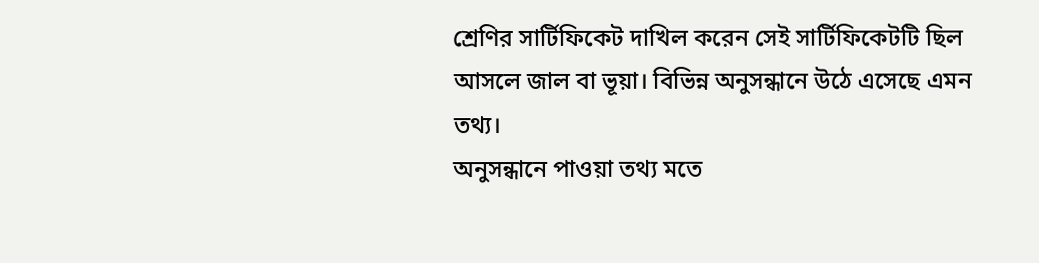শ্রেণির সার্টিফিকেট দাখিল করেন সেই সার্টিফিকেটটি ছিল আসলে জাল বা ভূয়া। বিভিন্ন অনুসন্ধানে উঠে এসেছে এমন তথ্য।
অনুসন্ধানে পাওয়া তথ্য মতে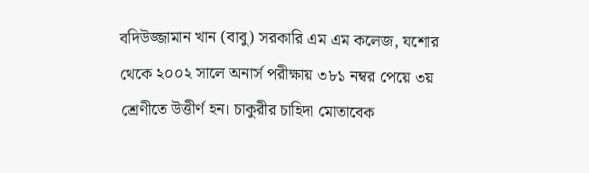বদিউজ্জামান খান (বাবু) সরকারি এম এম কলেজ, যশোর থেকে ২০০২ সালে অনার্স পরীক্ষায় ৩৮১ নম্বর পেয়ে ৩য় শ্রেণীতে উত্তীর্ণ হন। চাকুরীর চাহিদা মোতাবেক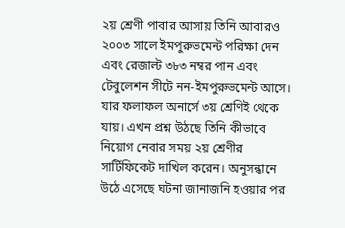২য় শ্রেণী পাবার আসায় তিনি আবারও ২০০৩ সালে ইমপুরুভমেন্ট পরিক্ষা দেন এবং রেজাল্ট ৩৮৩ নম্বর পান এবং টেবুলেশন সীটে নন-ইমপুরুভমেন্ট আসে। যার ফলাফল অনার্সে ৩য় শ্রেণিই থেকে যায়। এখন প্রশ্ন উঠছে তিনি কীভাবে নিয়োগ নেবার সময় ২য় শ্রেণীর সার্টিফিকেট দাখিল করেন। অনুসন্ধানে উঠে এসেছে ঘটনা জানাজনি হওয়ার পর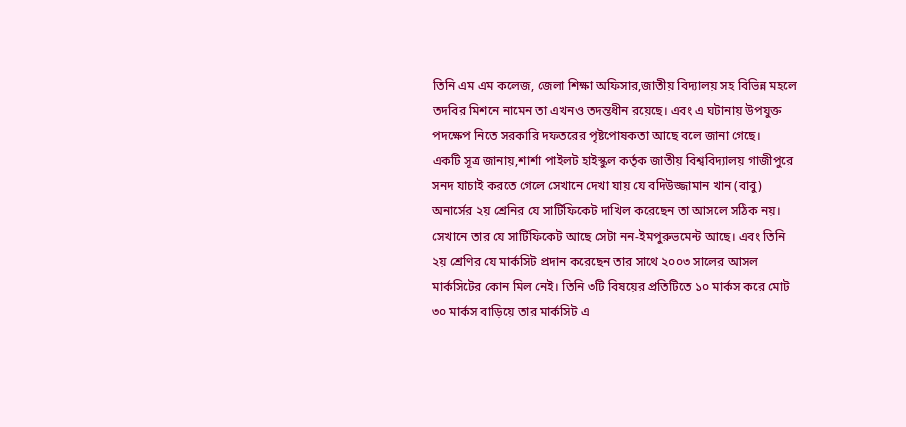তিনি এম এম কলেজ, জেলা শিক্ষা অফিসার,জাতীয় বিদ্যালয় সহ বিভিন্ন মহলে তদবির মিশনে নামেন তা এখনও তদন্তধীন রয়েছে। এবং এ ঘটানায় উপযুক্ত পদক্ষেপ নিতে সরকারি দফতরের পৃষ্টপোষকতা আছে বলে জানা গেছে।
একটি সূত্র জানায়,শার্শা পাইলট হাইস্কুল কর্তৃক জাতীয় বিশ্ববিদ্যালয় গাজীপুরে সনদ যাচাই করতে গেলে সেখানে দেখা যায় যে বদিউজ্জামান খান (বাবু) অনার্সের ২য় শ্রেনির যে সার্টিফিকেট দাখিল করেছেন তা আসলে সঠিক নয়। সেখানে তার যে সার্টিফিকেট আছে সেটা নন-ইমপুরুভমেন্ট আছে। এবং তিনি ২য় শ্রেণির যে মার্কসিট প্রদান করেছেন তার সাথে ২০০৩ সালের আসল মার্কসিটের কোন মিল নেই। তিনি ৩টি বিষয়ের প্রতিটিতে ১০ মার্কস করে মোট ৩০ মার্কস বাড়িয়ে তার মার্কসিট এ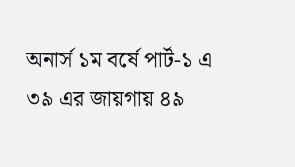অনার্স ১ম বর্ষে পার্ট-১ এ ৩৯ এর জায়গায় ৪৯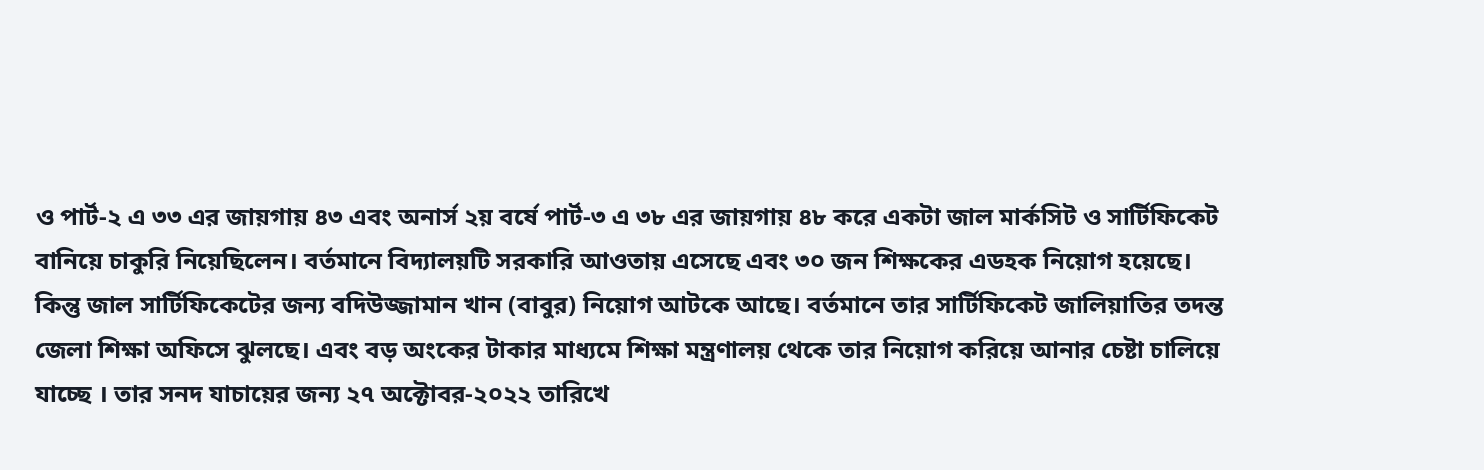ও পার্ট-২ এ ৩৩ এর জায়গায় ৪৩ এবং অনার্স ২য় বর্ষে পার্ট-৩ এ ৩৮ এর জায়গায় ৪৮ করে একটা জাল মার্কসিট ও সার্টিফিকেট বানিয়ে চাকুরি নিয়েছিলেন। বর্তমানে বিদ্যালয়টি সরকারি আওতায় এসেছে এবং ৩০ জন শিক্ষকের এডহক নিয়োগ হয়েছে। কিন্তু জাল সার্টিফিকেটের জন্য বদিউজ্জামান খান (বাবুর) নিয়োগ আটকে আছে। বর্তমানে তার সার্টিফিকেট জালিয়াতির তদন্ত জেলা শিক্ষা অফিসে ঝুলছে। এবং বড় অংকের টাকার মাধ্যমে শিক্ষা মন্ত্রণালয় থেকে তার নিয়োগ করিয়ে আনার চেষ্টা চালিয়ে যাচ্ছে । তার সনদ যাচায়ের জন্য ২৭ অক্টোবর-২০২২ তারিখে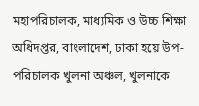মহাপরিচালক, মাধ্যমিক ও উচ্চ শিক্ষা অধিদপ্তর, বাংলাদেশ, ঢাকা হয়ে উপ-পরিচালক খুলনা অঞ্চল, খুলনাকে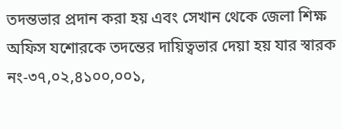তদন্তভার প্রদান করা হয় এবং সেখান থেকে জেলা শিক্ষ অফিস যশোরকে তদন্তের দায়িত্বভার দেয়া হয় যার স্বারক নং-৩৭,০২,৪১০০,০০১,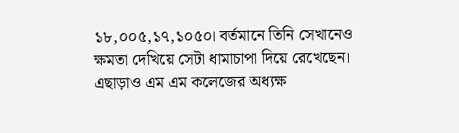১৮,০০৫,১৭,১০৫০। বর্তমানে তিনি সেখানেও ক্ষমতা দেখিয়ে সেটা ধামাচাপা দিয়ে রেখেছেন। এছাড়াও এম এম কলেজের অধ্যক্ষ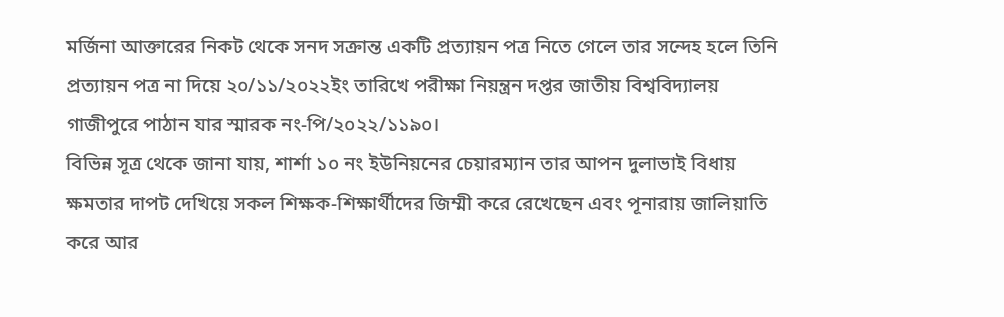মর্জিনা আক্তারের নিকট থেকে সনদ সক্রান্ত একটি প্রত্যায়ন পত্র নিতে গেলে তার সন্দেহ হলে তিনি প্রত্যায়ন পত্র না দিয়ে ২০/১১/২০২২ইং তারিখে পরীক্ষা নিয়ন্ত্রন দপ্তর জাতীয় বিশ্ববিদ্যালয় গাজীপুরে পাঠান যার স্মারক নং-পি/২০২২/১১৯০।
বিভিন্ন সূত্র থেকে জানা যায়, শার্শা ১০ নং ইউনিয়নের চেয়ারম্যান তার আপন দুলাভাই বিধায় ক্ষমতার দাপট দেখিয়ে সকল শিক্ষক-শিক্ষার্থীদের জিম্মী করে রেখেছেন এবং পূনারায় জালিয়াতি করে আর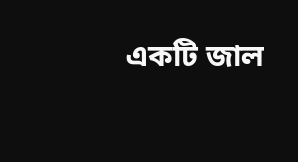একটি জাল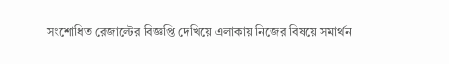সংশোধিত রেজাল্টের বিজ্ঞপ্তি দেখিয়ে এলাকায় নিজের বিষয়ে সমার্থন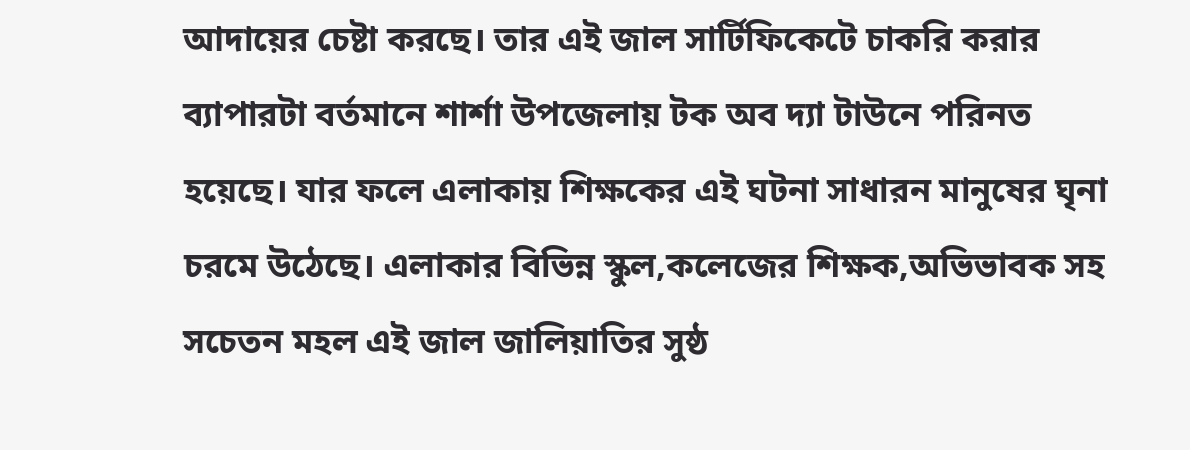আদায়ের চেষ্টা করছে। তার এই জাল সার্টিফিকেটে চাকরি করার ব্যাপারটা বর্তমানে শার্শা উপজেলায় টক অব দ্যা টাউনে পরিনত হয়েছে। যার ফলে এলাকায় শিক্ষকের এই ঘটনা সাধারন মানুষের ঘৃনা চরমে উঠেছে। এলাকার বিভিন্ন স্কুল,কলেজের শিক্ষক,অভিভাবক সহ সচেতন মহল এই জাল জালিয়াতির সুষ্ঠ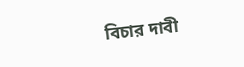বিচার দাবী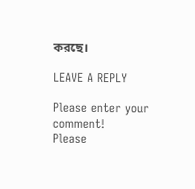করছে।

LEAVE A REPLY

Please enter your comment!
Please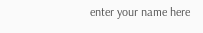enter your name here